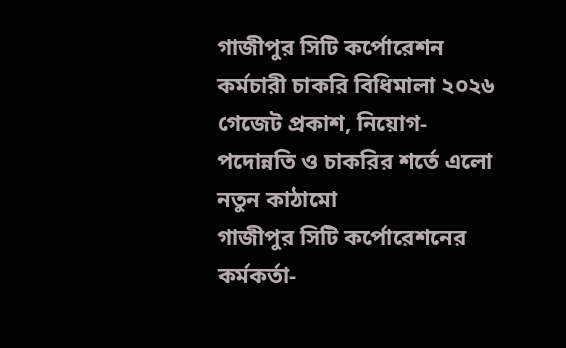গাজীপুর সিটি কর্পোরেশন কর্মচারী চাকরি বিধিমালা ২০২৬ গেজেট প্রকাশ, নিয়োগ-পদোন্নতি ও চাকরির শর্তে এলো নতুন কাঠামো
গাজীপুর সিটি কর্পোরেশনের কর্মকর্তা-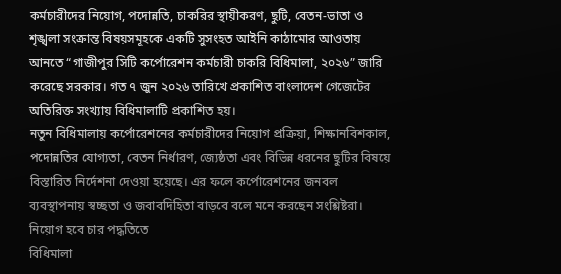কর্মচারীদের নিয়োগ, পদোন্নতি, চাকরির স্থায়ীকরণ, ছুটি, বেতন-ভাতা ও শৃঙ্খলা সংক্রান্ত বিষয়সমূহকে একটি সুসংহত আইনি কাঠামোর আওতায় আনতে “গাজীপুর সিটি কর্পোরেশন কর্মচারী চাকরি বিধিমালা, ২০২৬” জারি করেছে সরকার। গত ৭ জুন ২০২৬ তারিখে প্রকাশিত বাংলাদেশ গেজেটের অতিরিক্ত সংখ্যায় বিধিমালাটি প্রকাশিত হয়।
নতুন বিধিমালায় কর্পোরেশনের কর্মচারীদের নিয়োগ প্রক্রিয়া, শিক্ষানবিশকাল, পদোন্নতির যোগ্যতা, বেতন নির্ধারণ, জ্যেষ্ঠতা এবং বিভিন্ন ধরনের ছুটির বিষয়ে বিস্তারিত নির্দেশনা দেওয়া হয়েছে। এর ফলে কর্পোরেশনের জনবল ব্যবস্থাপনায় স্বচ্ছতা ও জবাবদিহিতা বাড়বে বলে মনে করছেন সংশ্লিষ্টরা।
নিয়োগ হবে চার পদ্ধতিতে
বিধিমালা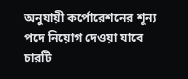অনুযায়ী কর্পোরেশনের শূন্য পদে নিয়োগ দেওয়া যাবে চারটি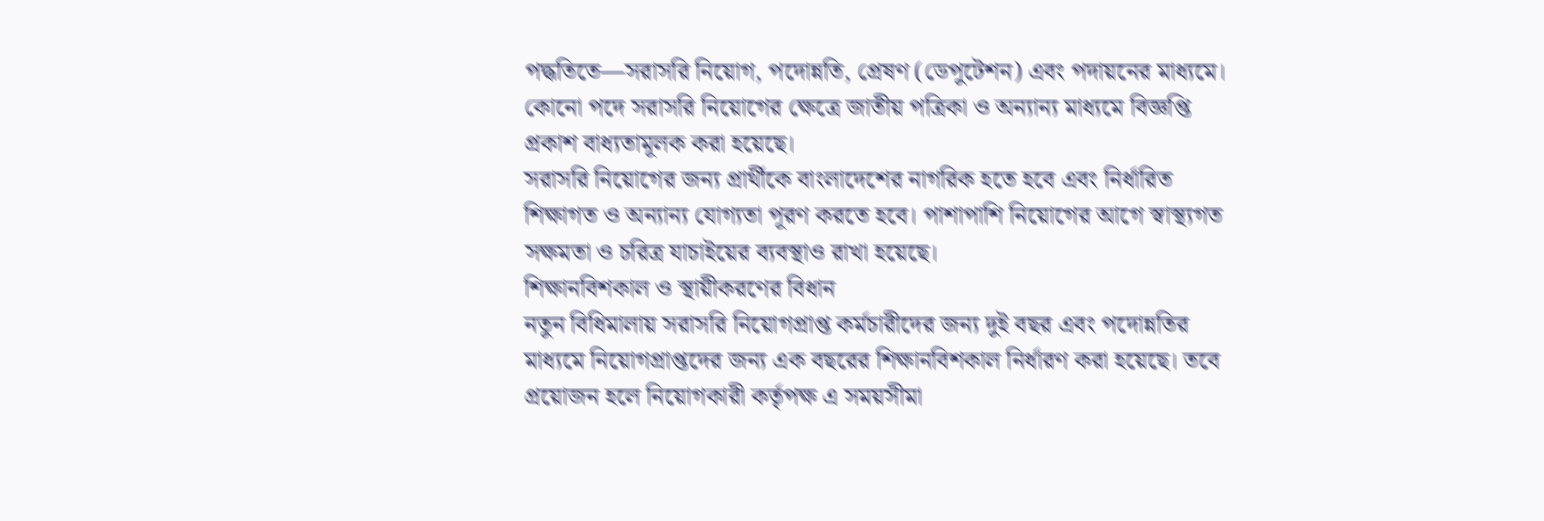পদ্ধতিতে—সরাসরি নিয়োগ, পদোন্নতি, প্রেষণ (ডেপুটেশন) এবং পদায়নের মাধ্যমে। কোনো পদে সরাসরি নিয়োগের ক্ষেত্রে জাতীয় পত্রিকা ও অন্যান্য মাধ্যমে বিজ্ঞপ্তি প্রকাশ বাধ্যতামূলক করা হয়েছে।
সরাসরি নিয়োগের জন্য প্রার্থীকে বাংলাদেশের নাগরিক হতে হবে এবং নির্ধারিত শিক্ষাগত ও অন্যান্য যোগ্যতা পূরণ করতে হবে। পাশাপাশি নিয়োগের আগে স্বাস্থ্যগত সক্ষমতা ও চরিত্র যাচাইয়ের ব্যবস্থাও রাখা হয়েছে।
শিক্ষানবিশকাল ও স্থায়ীকরণের বিধান
নতুন বিধিমালায় সরাসরি নিয়োগপ্রাপ্ত কর্মচারীদের জন্য দুই বছর এবং পদোন্নতির মাধ্যমে নিয়োগপ্রাপ্তদের জন্য এক বছরের শিক্ষানবিশকাল নির্ধারণ করা হয়েছে। তবে প্রয়োজন হলে নিয়োগকারী কর্তৃপক্ষ এ সময়সীমা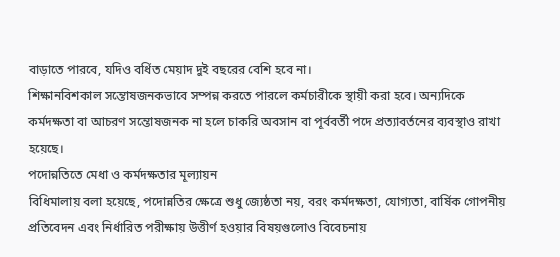বাড়াতে পারবে, যদিও বর্ধিত মেয়াদ দুই বছরের বেশি হবে না।
শিক্ষানবিশকাল সন্তোষজনকভাবে সম্পন্ন করতে পারলে কর্মচারীকে স্থায়ী করা হবে। অন্যদিকে কর্মদক্ষতা বা আচরণ সন্তোষজনক না হলে চাকরি অবসান বা পূর্ববর্তী পদে প্রত্যাবর্তনের ব্যবস্থাও রাখা হয়েছে।
পদোন্নতিতে মেধা ও কর্মদক্ষতার মূল্যায়ন
বিধিমালায় বলা হয়েছে, পদোন্নতির ক্ষেত্রে শুধু জ্যেষ্ঠতা নয়, বরং কর্মদক্ষতা, যোগ্যতা, বার্ষিক গোপনীয় প্রতিবেদন এবং নির্ধারিত পরীক্ষায় উত্তীর্ণ হওয়ার বিষয়গুলোও বিবেচনায়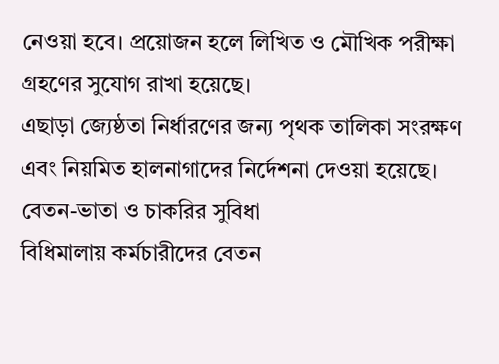নেওয়া হবে। প্রয়োজন হলে লিখিত ও মৌখিক পরীক্ষা গ্রহণের সুযোগ রাখা হয়েছে।
এছাড়া জ্যেষ্ঠতা নির্ধারণের জন্য পৃথক তালিকা সংরক্ষণ এবং নিয়মিত হালনাগাদের নির্দেশনা দেওয়া হয়েছে।
বেতন-ভাতা ও চাকরির সুবিধা
বিধিমালায় কর্মচারীদের বেতন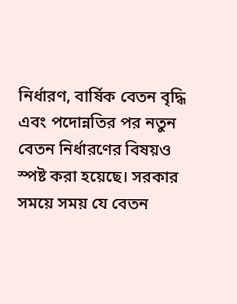নির্ধারণ, বার্ষিক বেতন বৃদ্ধি এবং পদোন্নতির পর নতুন বেতন নির্ধারণের বিষয়ও স্পষ্ট করা হয়েছে। সরকার সময়ে সময় যে বেতন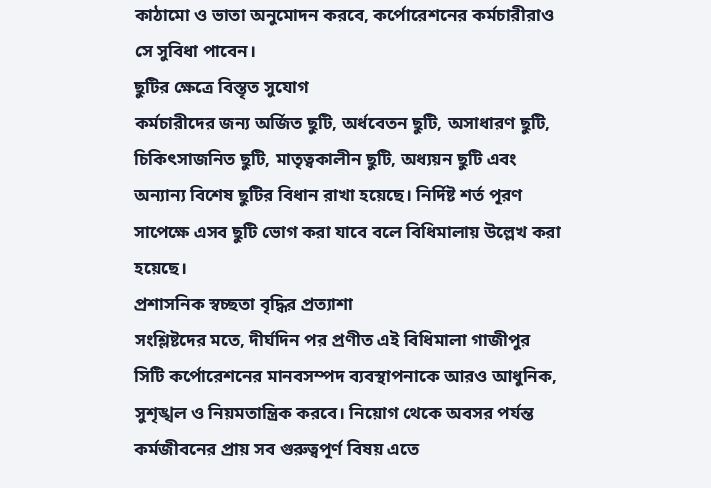কাঠামো ও ভাতা অনুমোদন করবে, কর্পোরেশনের কর্মচারীরাও সে সুবিধা পাবেন।
ছুটির ক্ষেত্রে বিস্তৃত সুযোগ
কর্মচারীদের জন্য অর্জিত ছুটি, অর্ধবেতন ছুটি, অসাধারণ ছুটি, চিকিৎসাজনিত ছুটি, মাতৃত্বকালীন ছুটি, অধ্যয়ন ছুটি এবং অন্যান্য বিশেষ ছুটির বিধান রাখা হয়েছে। নির্দিষ্ট শর্ত পূরণ সাপেক্ষে এসব ছুটি ভোগ করা যাবে বলে বিধিমালায় উল্লেখ করা হয়েছে।
প্রশাসনিক স্বচ্ছতা বৃদ্ধির প্রত্যাশা
সংশ্লিষ্টদের মতে, দীর্ঘদিন পর প্রণীত এই বিধিমালা গাজীপুর সিটি কর্পোরেশনের মানবসম্পদ ব্যবস্থাপনাকে আরও আধুনিক, সুশৃঙ্খল ও নিয়মতান্ত্রিক করবে। নিয়োগ থেকে অবসর পর্যন্ত কর্মজীবনের প্রায় সব গুরুত্বপূর্ণ বিষয় এতে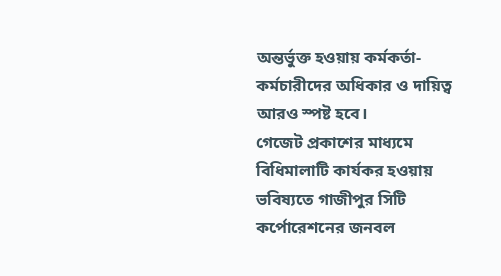অন্তর্ভুক্ত হওয়ায় কর্মকর্তা-কর্মচারীদের অধিকার ও দায়িত্ব আরও স্পষ্ট হবে।
গেজেট প্রকাশের মাধ্যমে বিধিমালাটি কার্যকর হওয়ায় ভবিষ্যতে গাজীপুর সিটি কর্পোরেশনের জনবল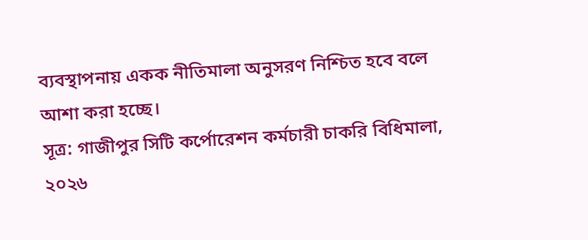ব্যবস্থাপনায় একক নীতিমালা অনুসরণ নিশ্চিত হবে বলে আশা করা হচ্ছে।
সূত্র: গাজীপুর সিটি কর্পোরেশন কর্মচারী চাকরি বিধিমালা, ২০২৬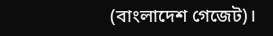(বাংলাদেশ গেজেট)।